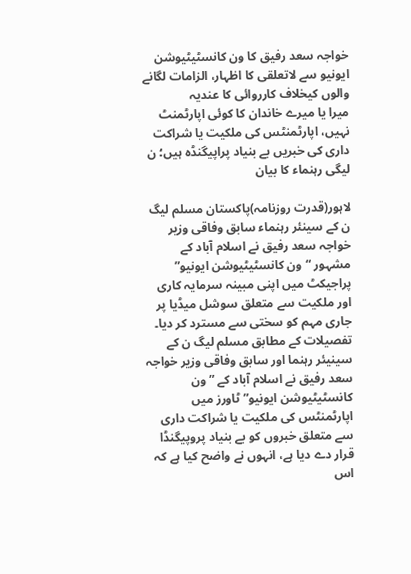خواجہ سعد رفیق کا ون کانسٹیٹیوشن ایونیو سے لاتعلقی کا اظہار، الزامات لگانے والوں کیخلاف کارروائی کا عندیہ
میرا یا میرے خاندان کا کوئی اپارٹمنٹ نہیں، اپارٹمنٹس کی ملکیت یا شراکت داری کی خبریں بے بنیاد پراپیگنڈہ ہیں؛ ن لیگی رہنماء کا بیان

لاہور(قدرت روزنامہ)پاکستان مسلم لیگ ن کے سینئر رہنماء سابق وفاقی وزیر خواجہ سعد رفیق نے اسلام آباد کے مشہور “ون کانسٹیٹیوشن ایونیو” پراجیکٹ میں اپنی مبینہ سرمایہ کاری اور ملکیت سے متعلق سوشل میڈیا پر جاری مہم کو سختی سے مسترد کر دیا۔ تفصیلات کے مطابق مسلم لیگ ن کے سینیئر رہنما اور سابق وفاقی وزیر خواجہ سعد رفیق نے اسلام آباد کے ” ون کانسٹیٹیوشن ایونیو” ٹاورز میں اپارٹمنٹس کی ملکیت یا شراکت داری سے متعلق خبروں کو بے بنیاد پروپیگنڈا قرار دے دیا ہے، انہوں نے واضح کیا ہے کہ اس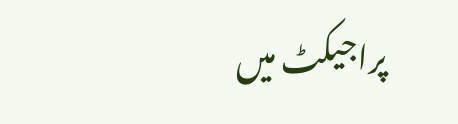پراجیکٹ میں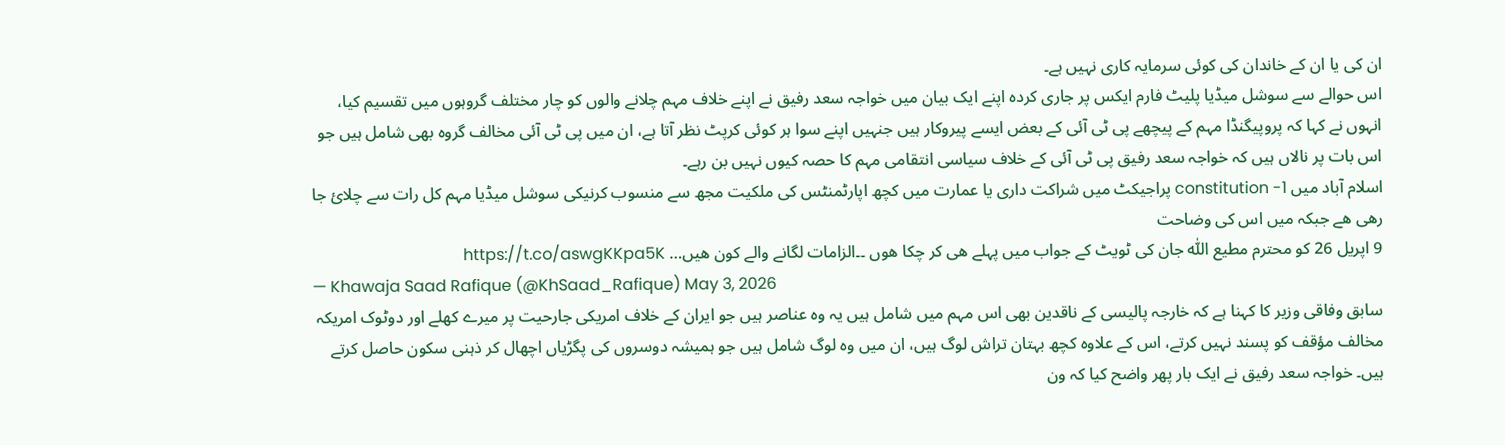ان کی یا ان کے خاندان کی کوئی سرمایہ کاری نہیں ہے۔
اس حوالے سے سوشل میڈیا پلیٹ فارم ایکس پر جاری کردہ اپنے ایک بیان میں خواجہ سعد رفیق نے اپنے خلاف مہم چلانے والوں کو چار مختلف گروہوں میں تقسیم کیا، انہوں نے کہا کہ پروپیگنڈا مہم کے پیچھے پی ٹی آئی کے بعض ایسے پیروکار ہیں جنہیں اپنے سوا ہر کوئی کرپٹ نظر آتا ہے، ان میں پی ٹی آئی مخالف گروہ بھی شامل ہیں جو اس بات پر نالاں ہیں کہ خواجہ سعد رفیق پی ٹی آئی کے خلاف سیاسی انتقامی مہم کا حصہ کیوں نہیں بن رہے۔
اسلام آباد میں constitution -1 پراجیکٹ میں شراکت داری یا عمارت میں کچھ اپارٹمنٹس کی ملکیت مجھ سے منسوب کرنیکی سوشل میڈیا مہم کل رات سے چلائ جا رھی ھے جبکہ میں اس کی وضاحت
9 اپریل 26 کو محترم مطیع اللّٰہ جان کی ٹویٹ کے جواب میں پہلے ھی کر چکا ھوں ۔۔الزامات لگانے والے کون ھیں… https://t.co/aswgKKpa5K
— Khawaja Saad Rafique (@KhSaad_Rafique) May 3, 2026
سابق وفاقی وزیر کا کہنا ہے کہ خارجہ پالیسی کے ناقدین بھی اس مہم میں شامل ہیں یہ وہ عناصر ہیں جو ایران کے خلاف امریکی جارحیت پر میرے کھلے اور دوٹوک امریکہ مخالف مؤقف کو پسند نہیں کرتے، اس کے علاوہ کچھ بہتان تراش لوگ ہیں، ان میں وہ لوگ شامل ہیں جو ہمیشہ دوسروں کی پگڑیاں اچھال کر ذہنی سکون حاصل کرتے ہیں۔ خواجہ سعد رفیق نے ایک بار پھر واضح کیا کہ ون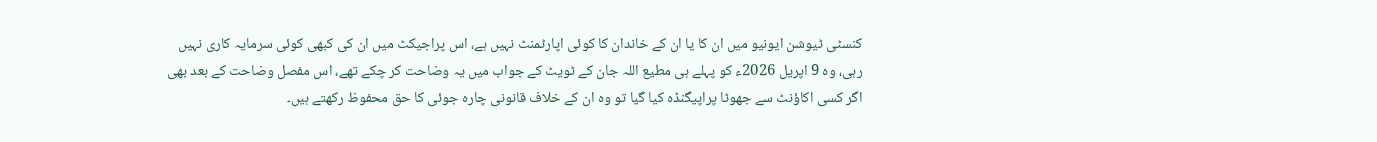کنسٹی ٹیوشن ایونیو میں ان کا یا ان کے خاندان کا کوئی اپارٹمنٹ نہیں ہے، اس پراجیکٹ میں ان کی کبھی کوئی سرمایہ کاری نہیں رہی، وہ 9 اپریل 2026ء کو پہلے ہی مطیع اللہ جان کے ٹویٹ کے جواب میں یہ وضاحت کر چکے تھے، اس مفصل وضاحت کے بعد بھی اگر کسی اکاؤنٹ سے جھوٹا پراپیگنڈہ کیا گیا تو وہ ان کے خلاف قانونی چارہ جوئی کا حق محفوظ رکھتے ہیں۔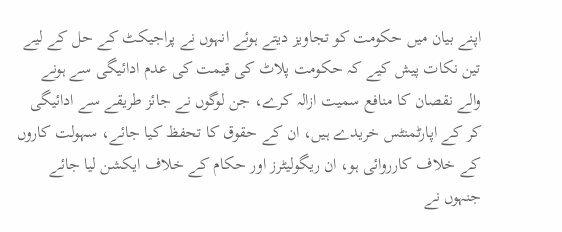اپنے بیان میں حکومت کو تجاویز دیتے ہوئے انہوں نے پراجیکٹ کے حل کے لیے تین نکات پیش کیے کہ حکومت پلاٹ کی قیمت کی عدم ادائیگی سے ہونے والے نقصان کا منافع سمیت ازالہ کرے، جن لوگوں نے جائز طریقے سے ادائیگی کر کے اپارٹمنٹس خریدے ہیں، ان کے حقوق کا تحفظ کیا جائے، سہولت کاروں کے خلاف کارروائی ہو، ان ریگولیٹرز اور حکام کے خلاف ایکشن لیا جائے جنہوں نے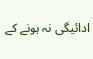ادائیگی نہ ہونے کے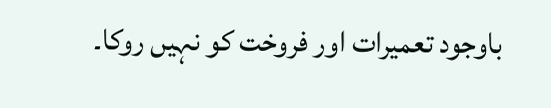باوجود تعمیرات اور فروخت کو نہیں روکا۔